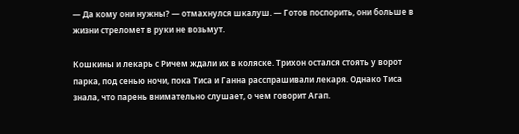— Да кому они нужны? — отмахнулся шкалуш. — Готов поспорить, они больше в жизни стреломет в руки не возьмут.

Кошкины и лекарь с Ричем ждали их в коляске. Трихон остался стоять у ворот парка, под сенью ночи, пока Тиса и Ганна расспрашивали лекаря. Однако Тиса знала, что парень внимательно слушает, о чем говорит Агап.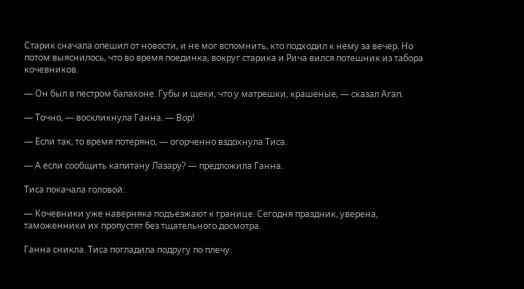Старик сначала опешил от новости, и не мог вспомнить, кто подходил к нему за вечер. Но потом выяснилось, что во время поединка, вокруг старика и Рича вился потешник из табора кочевников.

— Он был в пестром балахоне. Губы и щеки, что у матрешки, крашеные, — сказал Агап.

— Точно, — воскликнула Ганна. — Вор!

— Если так, то время потеряно, — огорченно вздохнула Тиса.

— А если сообщить капитану Лазару? — предложила Ганна.

Тиса покачала головой:

— Кочевники уже наверняка подъезжают к границе. Сегодня праздник, уверена, таможенники их пропустят без тщательного досмотра.

Ганна сникла. Тиса погладила подругу по плечу.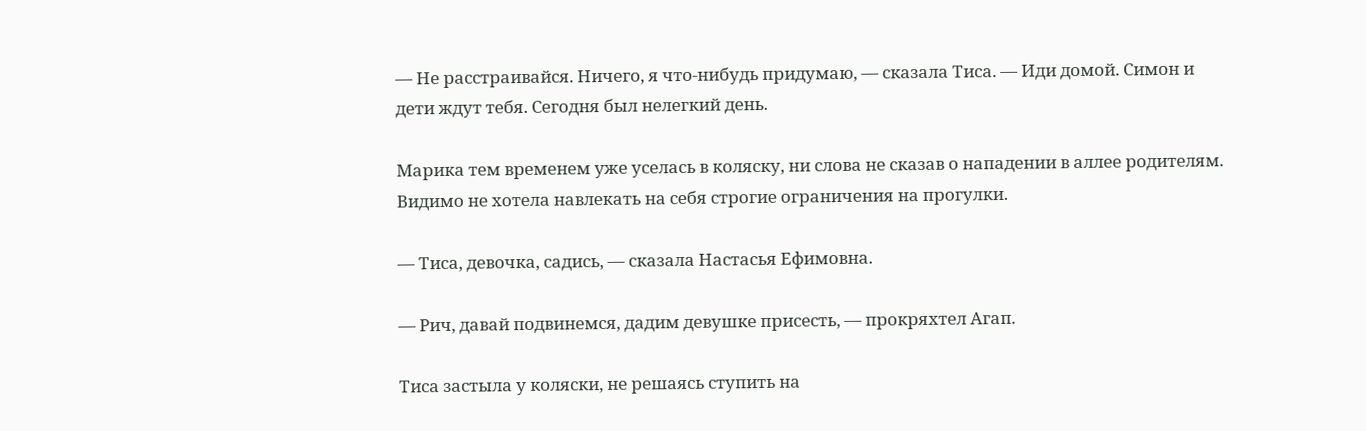— Не расстраивайся. Ничего, я что-нибудь придумаю, — сказала Тиса. — Иди домой. Симон и дети ждут тебя. Сегодня был нелегкий день.

Марика тем временем уже уселась в коляску, ни слова не сказав о нападении в аллее родителям. Видимо не хотела навлекать на себя строгие ограничения на прогулки.

— Тиса, девочка, садись, — сказала Настасья Ефимовна.

— Рич, давай подвинемся, дадим девушке присесть, — прокряхтел Агап.

Тиса застыла у коляски, не решаясь ступить на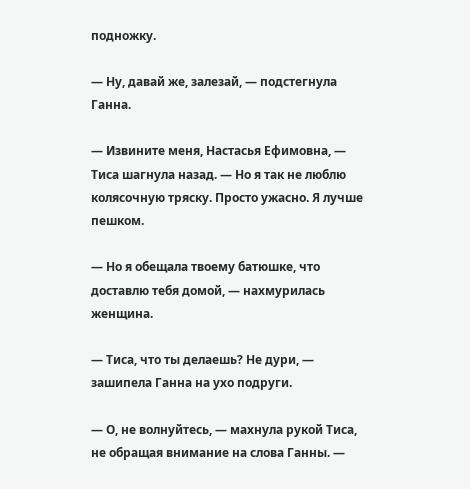подножку.

— Ну, давай же, залезай, — подстегнула Ганна.

— Извините меня, Настасья Ефимовна, — Тиса шагнула назад. — Но я так не люблю колясочную тряску. Просто ужасно. Я лучше пешком.

— Но я обещала твоему батюшке, что доставлю тебя домой, — нахмурилась женщина.

— Тиса, что ты делаешь? Не дури, — зашипела Ганна на ухо подруги.

— О, не волнуйтесь, — махнула рукой Тиса, не обращая внимание на слова Ганны. —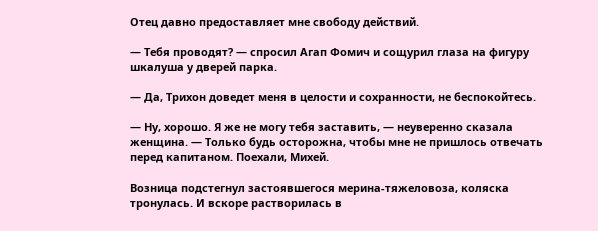Отец давно предоставляет мне свободу действий.

— Тебя проводят? — спросил Агап Фомич и сощурил глаза на фигуру шкалуша у дверей парка.

— Да, Трихон доведет меня в целости и сохранности, не беспокойтесь.

— Ну, хорошо. Я же не могу тебя заставить, — неуверенно сказала женщина. — Только будь осторожна, чтобы мне не пришлось отвечать перед капитаном. Поехали, Михей.

Возница подстегнул застоявшегося мерина-тяжеловоза, коляска тронулась. И вскоре растворилась в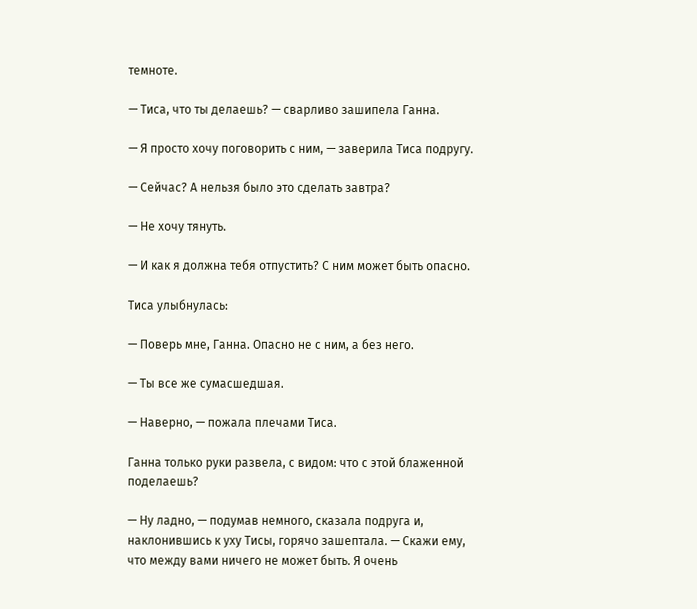темноте.

— Тиса, что ты делаешь? — сварливо зашипела Ганна.

— Я просто хочу поговорить с ним, — заверила Тиса подругу.

— Сейчас? А нельзя было это сделать завтра?

— Не хочу тянуть.

— И как я должна тебя отпустить? С ним может быть опасно.

Тиса улыбнулась:

— Поверь мне, Ганна. Опасно не с ним, а без него.

— Ты все же сумасшедшая.

— Наверно, — пожала плечами Тиса.

Ганна только руки развела, с видом: что с этой блаженной поделаешь?

— Ну ладно, — подумав немного, сказала подруга и, наклонившись к уху Тисы, горячо зашептала. — Скажи ему, что между вами ничего не может быть. Я очень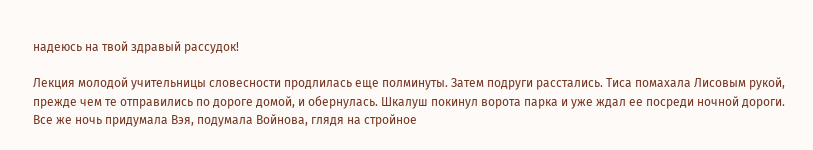надеюсь на твой здравый рассудок!

Лекция молодой учительницы словесности продлилась еще полминуты. Затем подруги расстались. Тиса помахала Лисовым рукой, прежде чем те отправились по дороге домой, и обернулась. Шкалуш покинул ворота парка и уже ждал ее посреди ночной дороги. Все же ночь придумала Вэя, подумала Войнова, глядя на стройное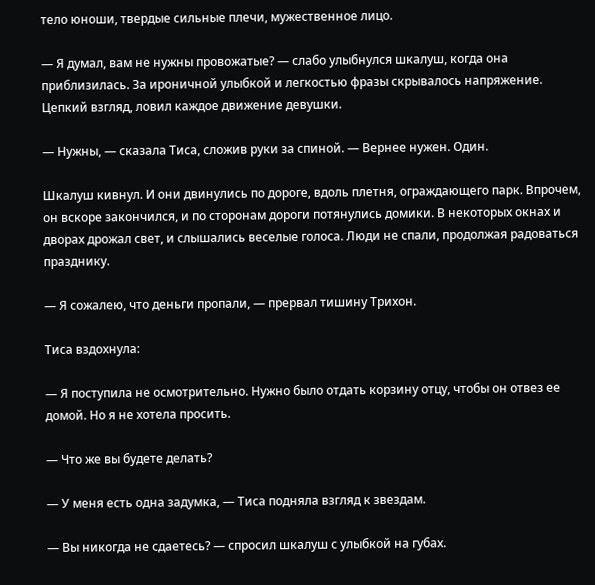тело юноши, твердые сильные плечи, мужественное лицо.

— Я думал, вам не нужны провожатые? — слабо улыбнулся шкалуш, когда она приблизилась. За ироничной улыбкой и легкостью фразы скрывалось напряжение. Цепкий взгляд, ловил каждое движение девушки.

— Нужны, — сказала Тиса, сложив руки за спиной. — Вернее нужен. Один.

Шкалуш кивнул. И они двинулись по дороге, вдоль плетня, ограждающего парк. Впрочем, он вскоре закончился, и по сторонам дороги потянулись домики. В некоторых окнах и дворах дрожал свет, и слышались веселые голоса. Люди не спали, продолжая радоваться празднику.

— Я сожалею, что деньги пропали, — прервал тишину Трихон.

Тиса вздохнула:

— Я поступила не осмотрительно. Нужно было отдать корзину отцу, чтобы он отвез ее домой. Но я не хотела просить.

— Что же вы будете делать?

— У меня есть одна задумка, — Тиса подняла взгляд к звездам.

— Вы никогда не сдаетесь? — спросил шкалуш с улыбкой на губах.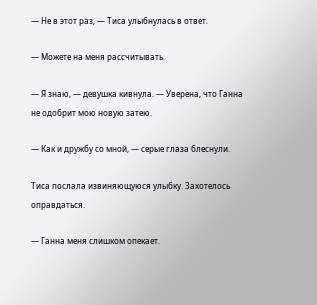— Не в этот раз, — Тиса улыбнулась в ответ.

— Можете на меня рассчитывать.

— Я знаю, — девушка кивнула. — Уверена, что Ганна не одобрит мою новую затею.

— Как и дружбу со мной, — серые глаза блеснули.

Тиса послала извиняющуюся улыбку. Захотелось оправдаться.

— Ганна меня слишком опекает.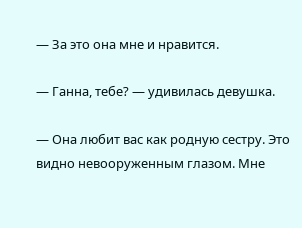— За это она мне и нравится.

— Ганна, тебе? — удивилась девушка.

— Она любит вас как родную сестру. Это видно невооруженным глазом. Мне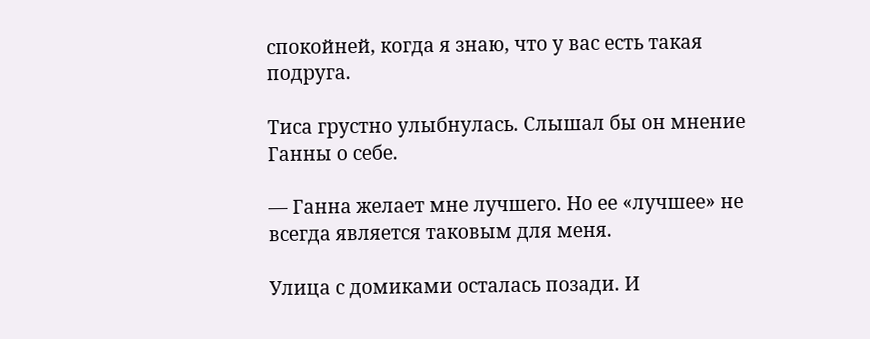спокойней, когда я знаю, что у вас есть такая подруга.

Тиса грустно улыбнулась. Слышал бы он мнение Ганны о себе.

— Ганна желает мне лучшего. Но ее «лучшее» не всегда является таковым для меня.

Улица с домиками осталась позади. И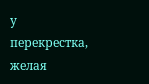у перекрестка, желая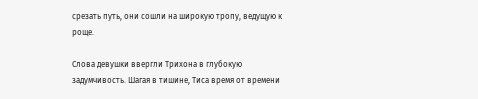срезать путь, они сошли на широкую тропу, ведущую к роще.

Слова девушки ввергли Трихона в глубокую задумчивость. Шагая в тишине, Тиса время от времени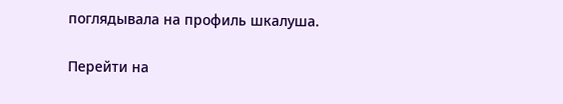поглядывала на профиль шкалуша.

Перейти на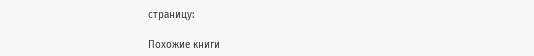страницу:

Похожие книги